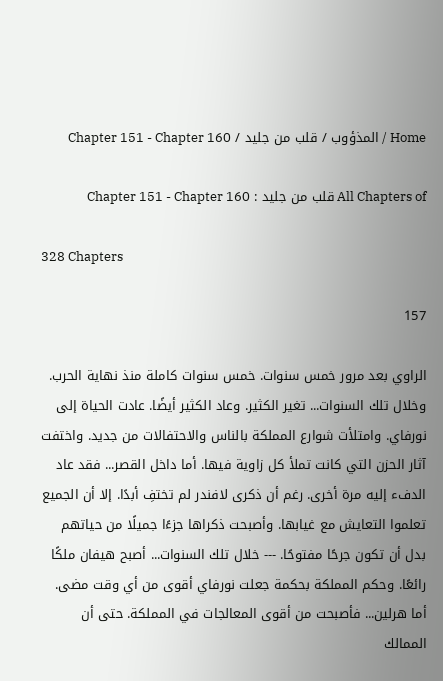Home / المذؤوب / قلب من جليد / Chapter 151 - Chapter 160

All Chapters of قلب من جليد : Chapter 151 - Chapter 160

328 Chapters

157

الراوي بعد مرور خمس سنوات. خمس سنوات كاملة منذ نهاية الحرب. وخلال تلك السنوات... تغير الكثير. وعاد الكثير أيضًا. عادت الحياة إلى نورفاي. وامتلأت شوارع المملكة بالناس والاحتفالات من جديد. واختفت آثار الحزن التي كانت تملأ كل زاوية فيها. أما داخل القصر... فقد عاد الدفء إليه مرة أخرى. رغم أن ذكرى لافندر لم تختفِ أبدًا. إلا أن الجميع تعلموا التعايش مع غيابها. وأصبحت ذكراها جزءًا جميلًا من حياتهم بدل أن تكون جرحًا مفتوحًا. --- خلال تلك السنوات... أصبح هيفان ملكًا رائعًا. وحكم المملكة بحكمة جعلت نورفاي أقوى من أي وقت مضى. أما هرلين... فأصبحت من أقوى المعالجات في المملكة. حتى أن الممالك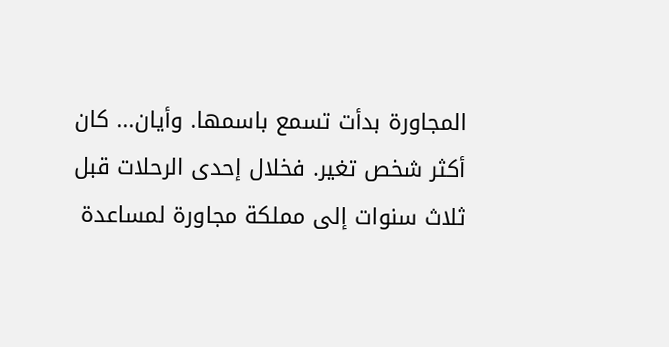المجاورة بدأت تسمع باسمها. وأيان... كان أكثر شخص تغير. فخلال إحدى الرحلات قبل ثلاث سنوات إلى مملكة مجاورة لمساعدة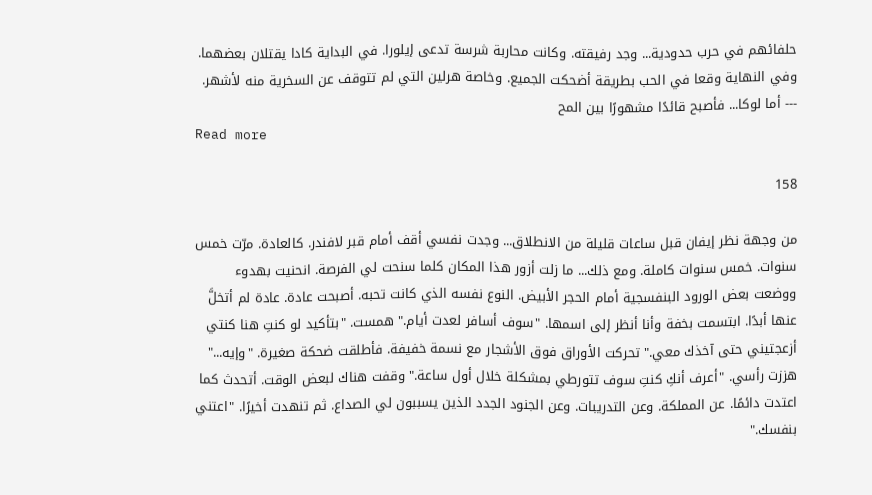حلفائهم في حرب حدودية... وجد رفيقته. وكانت محاربة شرسة تدعى إيلورا. في البداية كادا يقتلان بعضهما. وفي النهاية وقعا في الحب بطريقة أضحكت الجميع. وخاصة هرلين التي لم تتوقف عن السخرية منه لأشهر. --- أما لوكا... فأصبح قائدًا مشهورًا بين المح
Read more

158

من وجهة نظر إيفان قبل ساعات قليلة من الانطلاق... وجدت نفسي أقف أمام قبر لافندر. كالعادة. مرّت خمس سنوات. خمس سنوات كاملة. ومع ذلك... ما زلت أزور هذا المكان كلما سنحت لي الفرصة. انحنيت بهدوء ووضعت بعض الورود البنفسجية أمام الحجر الأبيض. النوع نفسه الذي كانت تحبه. أصبحت عادة. عادة لم أتخلَّ عنها أبدًا. ابتسمت بخفة وأنا أنظر إلى اسمها. "سوف أسافر لعدت أيام." همست. "بتأكيد لو كنتِ هنا كنتي أزعجتيني حتى آخذك معي." تحركت الأوراق فوق الأشجار مع نسمة خفيفة. فأطلقت ضحكة صغيرة. "وإيه..." هززت رأسي. "أعرف أنكِ كنتِ سوف تتورطي بمشكلة خلال أول ساعة." وقفت هناك لبعض الوقت. أتحدث كما اعتدت دائمًا. عن المملكة. وعن التدريبات. وعن الجنود الجدد الذين يسببون لي الصداع. ثم تنهدت أخيرًا. "اعتني بنفسك."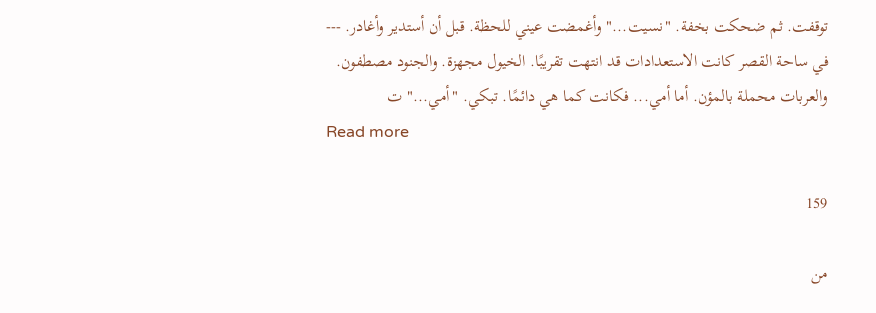توقفت. ثم ضحكت بخفة. "نسيت..." وأغمضت عيني للحظة. قبل أن أستدير وأغادر. --- في ساحة القصر كانت الاستعدادات قد انتهت تقريبًا. الخيول مجهزة. والجنود مصطفون. والعربات محملة بالمؤن. أما أمي... فكانت كما هي دائمًا. تبكي. "أمي..." ت
Read more

159

من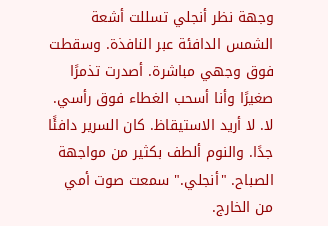وجهة نظر أنجلي تسللت أشعة الشمس الدافئة عبر النافذة. وسقطت فوق وجهي مباشرة. أصدرت تذمرًا صغيرًا وأنا أسحب الغطاء فوق رأسي. لا. لا أريد الاستيقاظ. كان السرير دافئًا جدًا. والنوم ألطف بكثير من مواجهة الصباح. "أنجلي." سمعت صوت أمي من الخارج.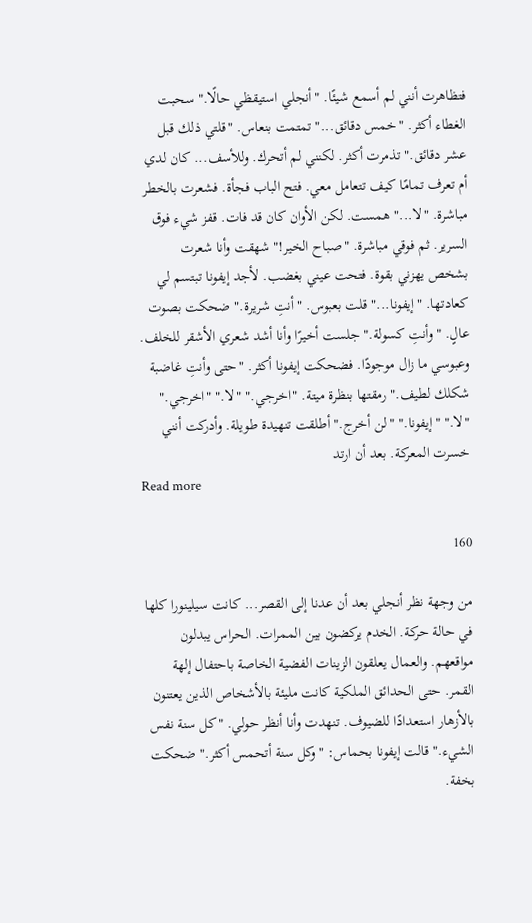فتظاهرت أنني لم أسمع شيئًا. "أنجلي استيقظي حالًا." سحبت الغطاء أكثر. "خمس دقائق..." تمتمت بنعاس. "قلتي ذلك قبل عشر دقائق." تذمرت أكثر. لكنني لم أتحرك. وللأسف... كان لدي أم تعرف تمامًا كيف تتعامل معي. فتح الباب فجأة. فشعرت بالخطر مباشرة. "لا..." همست. لكن الأوان كان قد فات. قفز شيء فوق السرير. ثم فوقي مباشرة. "صباح الخير!" شهقت وأنا شعرت بشخص يهزني بقوة. فتحت عيني بغضب. لأجد إيفونا تبتسم لي كعادتها. "إيفونا..." قلت بعبوس. "أنتِ شريرة." ضحكت بصوت عالٍ. "وأنتِ كسولة." جلست أخيرًا وأنا أشد شعري الأشقر للخلف. وعبوسي ما زال موجودًا. فضحكت إيفونا أكثر. "حتى وأنتِ غاضبة شكلك لطيف." رمقتها بنظرة ميتة. "اخرجي." "لا." "اخرجي." "لا." "إيفونا." "لن أخرج." أطلقت تنهيدة طويلة. وأدركت أنني خسرت المعركة. بعد أن ارتد
Read more

160

من وجهة نظر أنجلي بعد أن عدنا إلى القصر... كانت سيلينورا كلها في حالة حركة. الخدم يركضون بين الممرات. الحراس يبدلون مواقعهم. والعمال يعلقون الزينات الفضية الخاصة باحتفال إلهة القمر. حتى الحدائق الملكية كانت مليئة بالأشخاص الذين يعتنون بالأزهار استعدادًا للضيوف. تنهدت وأنا أنظر حولي. "كل سنة نفس الشيء." قالت إيفونا بحماس: "وكل سنة أتحمس أكثر." ضحكت بخفة.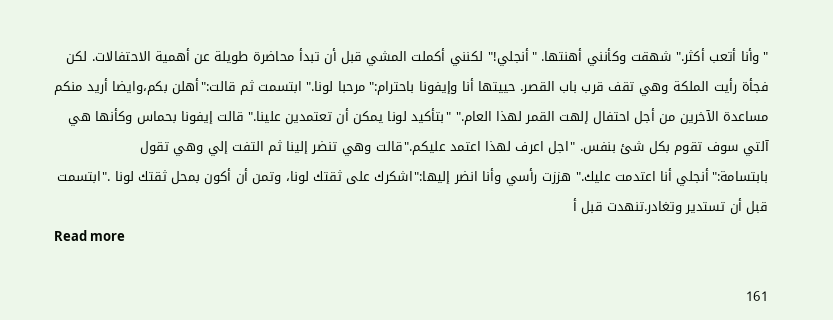"وأنا أتعب أكثر." شهقت وكأنني أهنتها. "أنجلي!" لكنني أكملت المشي قبل أن تبدأ محاضرة طويلة عن أهمية الاحتفالات. لكن فجأة رأيت الملكة وهي تقف قرب باب القصر. حييتها أنا وإيفونا باحترام:"مرحبا لونا." ابتسمت ثم قالت:"أهلن بكم،وايضا أريد منكم مساعدة الآخرين من أجل احتفال إلهت القمر لهذا العام." "بتأكيد لونا يمكن أن تعتمدين علينا." قالت إيفونا بحماس وكأنها هي آلتي سوف تقوم بكل شئ بنفس. "اجل اعرف لهذا اعتمد عليكم."قالت وهي تنضر إلينا ثم التفت إلي وهي تقول بابتسامة:"أنجلي أنا اعتدمت عليك." هززت رأسي وأنا انضر إليها:"اشكرك على ثقتك لونا، وتمن أن أكون بمحل ثقتك لونا ."ابتسمت قبل أن تستدير وتغادر.تنهدت قبل أ
Read more

161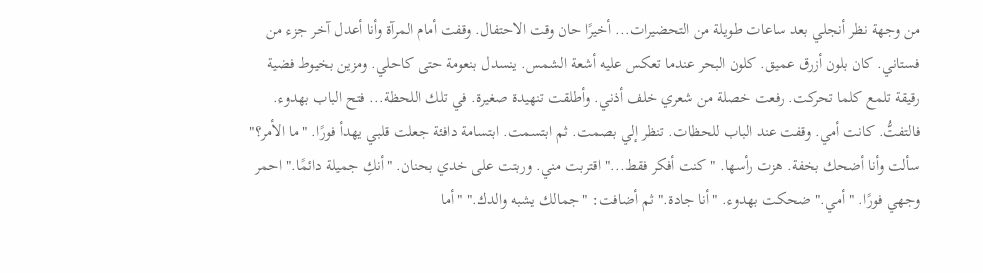من وجهة نظر أنجلي بعد ساعات طويلة من التحضيرات... أخيرًا حان وقت الاحتفال. وقفت أمام المرآة وأنا أعدل آخر جزء من فستاني. كان بلون أزرق عميق. كلون البحر عندما تعكس عليه أشعة الشمس. ينسدل بنعومة حتى كاحلي. ومزين بخيوط فضية رقيقة تلمع كلما تحركت. رفعت خصلة من شعري خلف أذني. وأطلقت تنهيدة صغيرة. في تلك اللحظة... فتح الباب بهدوء. فالتفتُّ. كانت أمي. وقفت عند الباب للحظات. تنظر إلي بصمت. ثم ابتسمت. ابتسامة دافئة جعلت قلبي يهدأ فورًا. "ما الأمر؟" سألت وأنا أضحك بخفة. هزت رأسها. "كنت أفكر فقط..." اقتربت مني. وربتت على خدي بحنان. "أنكِ جميلة دائمًا." احمر وجهي فورًا. "أمي." ضحكت بهدوء. "أنا جادة." ثم أضافت: "جمالك يشبه والدك." "أما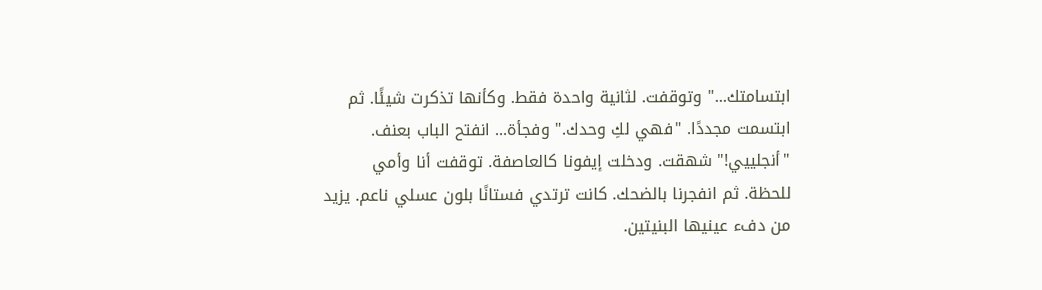ابتسامتك..." وتوقفت. لثانية واحدة فقط. وكأنها تذكرت شيئًا. ثم ابتسمت مجددًا. "فهي لكِ وحدك." وفجأة... انفتح الباب بعنف. "أنجلييي!" شهقت. ودخلت إيفونا كالعاصفة. توقفت أنا وأمي للحظة. ثم انفجرنا بالضحك. كانت ترتدي فستانًا بلون عسلي ناعم. يزيد من دفء عينيها البنيتين.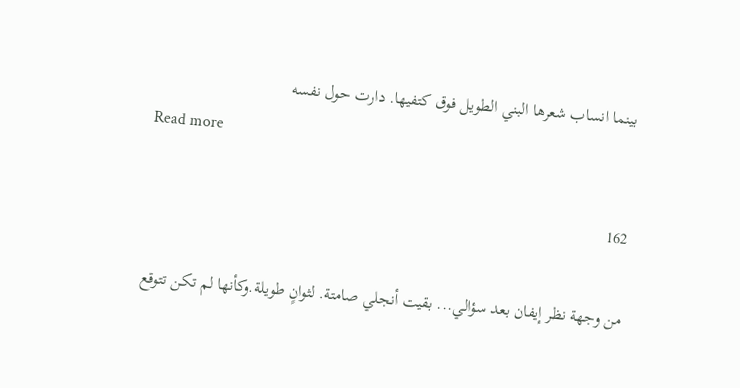بينما انساب شعرها البني الطويل فوق كتفيها. دارت حول نفسه
Read more

162

من وجهة نظر إيفان بعد سؤالي... بقيت أنجلي صامتة. لثوانٍ طويلة.وكأنها لم تكن تتوقع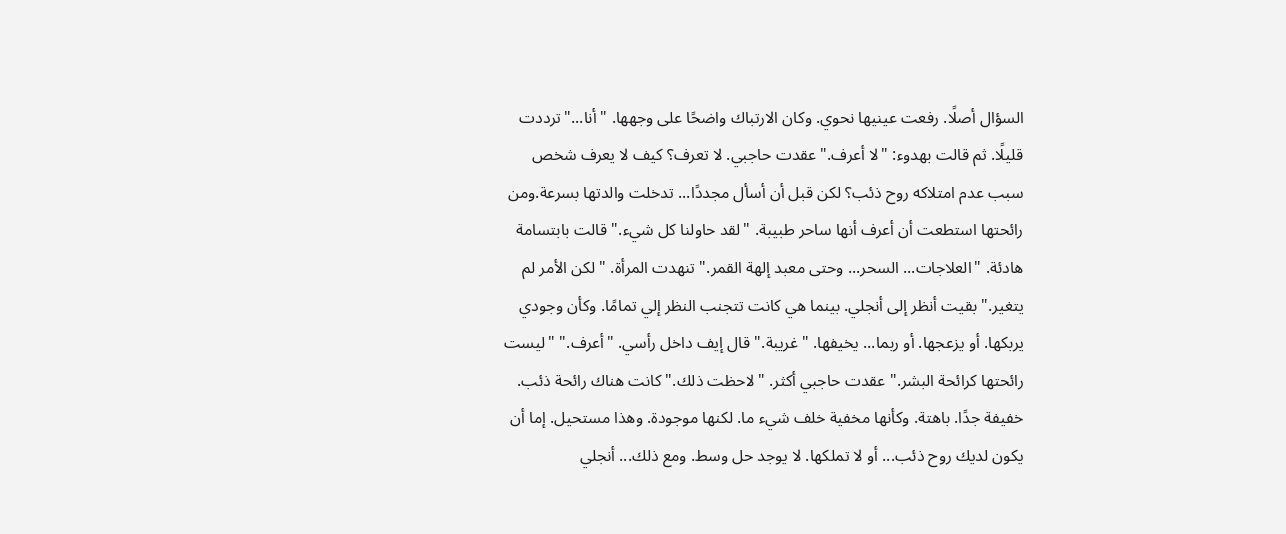السؤال أصلًا. رفعت عينيها نحوي. وكان الارتباك واضحًا على وجهها. "أنا..."ترددت قليلًا. ثم قالت بهدوء: "لا أعرف." عقدت حاجبي. لا تعرف؟ كيف لا يعرف شخص سبب عدم امتلاكه روح ذئب؟ لكن قبل أن أسأل مجددًا... تدخلت والدتها بسرعة.ومن رائحتها استطعت أن أعرف أنها ساحر طبيبة. "لقد حاولنا كل شيء." قالت بابتسامة هادئة. "العلاجات... السحر... وحتى معبد إلهة القمر." تنهدت المرأة. "لكن الأمر لم يتغير." بقيت أنظر إلى أنجلي. بينما هي كانت تتجنب النظر إلي تمامًا. وكأن وجودي يربكها. أو يزعجها. أو ربما... يخيفها. "غريبة." قال إيف داخل رأسي. "أعرف." "ليست رائحتها كرائحة البشر." عقدت حاجبي أكثر. "لاحظت ذلك." كانت هناك رائحة ذئب. خفيفة جدًا. باهتة. وكأنها مخفية خلف شيء ما. لكنها موجودة. وهذا مستحيل. إما أن يكون لديك روح ذئب... أو لا تملكها. لا يوجد حل وسط. ومع ذلك... أنجلي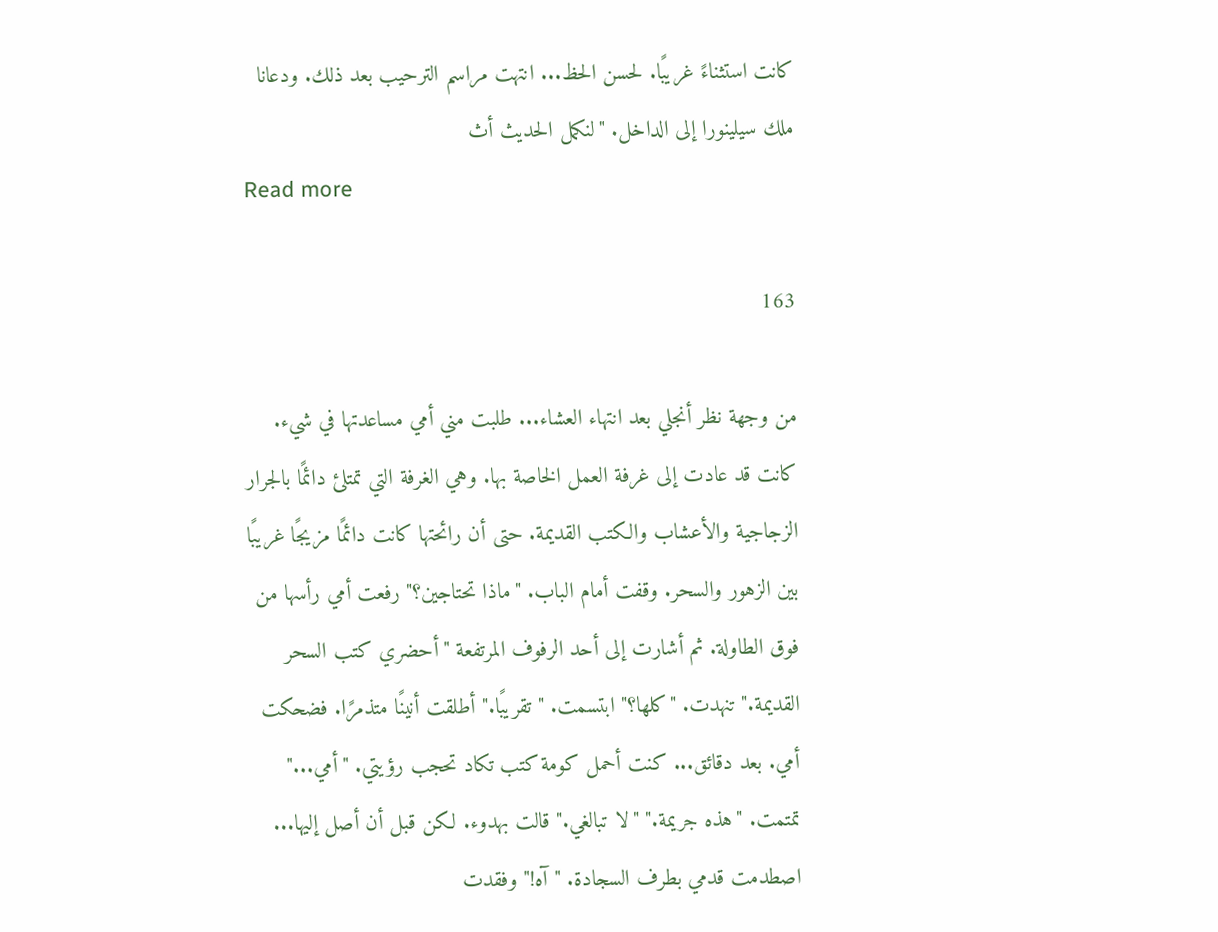كانت استثناءً غريبًا. لحسن الحظ... انتهت مراسم الترحيب بعد ذلك. ودعانا ملك سيلينورا إلى الداخل. "لنكمل الحديث أث
Read more

163

من وجهة نظر أنجلي بعد انتهاء العشاء... طلبت مني أمي مساعدتها في شيء. كانت قد عادت إلى غرفة العمل الخاصة بها. وهي الغرفة التي تمتلئ دائمًا بالجرار الزجاجية والأعشاب والكتب القديمة. حتى أن رائحتها كانت دائمًا مزيجًا غريبًا بين الزهور والسحر. وقفت أمام الباب. "ماذا تحتاجين؟" رفعت أمي رأسها من فوق الطاولة. ثم أشارت إلى أحد الرفوف المرتفعة "أحضري كتب السحر القديمة." تنهدت. "كلها؟" ابتسمت. "تقريبًا." أطلقت أنينًا متذمرًا. فضحكت أمي. بعد دقائق... كنت أحمل كومة كتب تكاد تحجب رؤيتي. "أمي..." تمتمت. "هذه جريمة." "لا تبالغي." قالت بهدوء. لكن قبل أن أصل إليها... اصطدمت قدمي بطرف السجادة. "آه!" وفقدت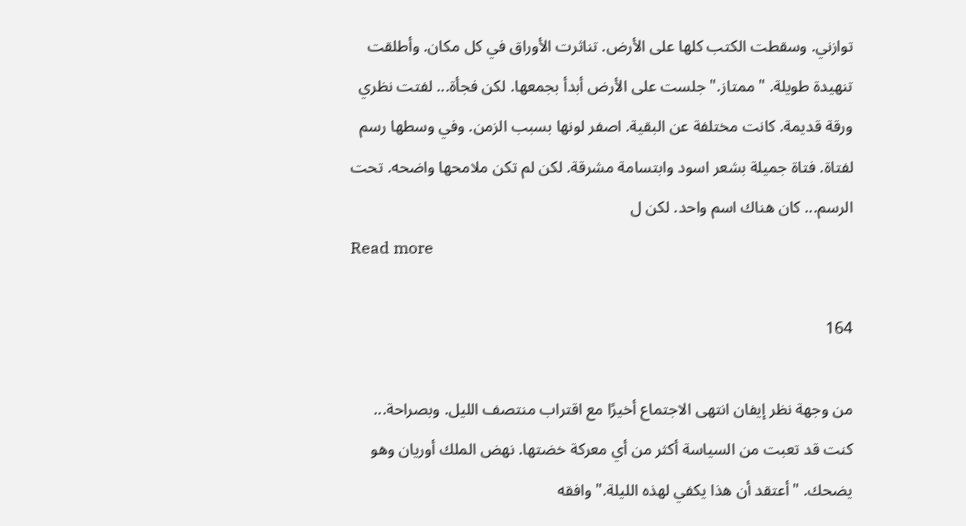توازني. وسقطت الكتب كلها على الأرض. تناثرت الأوراق في كل مكان. وأطلقت تنهيدة طويلة. "ممتاز." جلست على الأرض أبدأ بجمعها. لكن فجأة... لفتت نظري ورقة قديمة. كانت مختلفة عن البقية. اصفر لونها بسبب الزمن. وفي وسطها رسم لفتاة. فتاة جميلة بشعر اسود وابتسامة مشرقة. لكن لم تكن ملامحها واضحه. تحت الرسم... كان هناك اسم واحد. لكن ل
Read more

164

من وجهة نظر إيفان انتهى الاجتماع أخيرًا مع اقتراب منتصف الليل. وبصراحة... كنت قد تعبت من السياسة أكثر من أي معركة خضتها. نهض الملك أوريان وهو يضحك. "أعتقد أن هذا يكفي لهذه الليلة." وافقه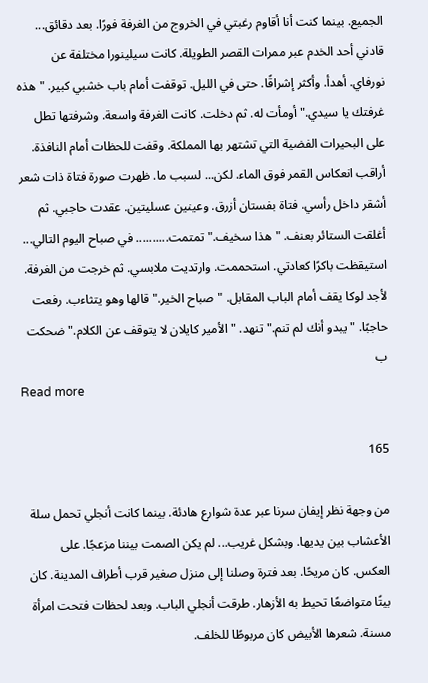الجميع. بينما كنت أنا أقاوم رغبتي في الخروج من الغرفة فورًا. بعد دقائق... قادني أحد الخدم عبر ممرات القصر الطويلة. كانت سيلينورا مختلفة عن نورفاي. أهدأ. وأكثر إشراقًا. حتى في الليل. توقفت أمام باب خشبي كبير. "هذه غرفتك يا سيدي." أومأت له. ثم دخلت. كانت الغرفة واسعة. وشرفتها تطل على البحيرات الفضية التي تشتهر بها المملكة. وقفت للحظات أمام النافذة. أراقب انعكاس القمر فوق الماء. لكن... لسبب ما. ظهرت صورة فتاة ذات شعر أشقر داخل رأسي. فتاة بفستان أزرق. وعينين عسليتين. عقدت حاجبي. ثم أغلقت الستائر بعنف. "هذا سخيف." تمتمت.......... في صباح اليوم التالي... استيقظت باكرًا كعادتي. استحممت. وارتديت ملابسي. ثم خرجت من الغرفة. لأجد لوكا يقف أمام الباب المقابل. "صباح الخير." قالها وهو يتثاءب. رفعت حاجبًا. "يبدو أنك لم تنم." تنهد. "الأمير كايلان لا يتوقف عن الكلام." ضحكت ب
Read more

165

من وجهة نظر إيفان سرنا عبر عدة شوارع هادئة. بينما كانت أنجلي تحمل سلة الأعشاب بين يديها. وبشكل غريب... لم يكن الصمت بيننا مزعجًا. على العكس. كان مريحًا. بعد فترة وصلنا إلى منزل صغير قرب أطراف المدينة. كان بيتًا متواضعًا تحيط به الأزهار. طرقت أنجلي الباب. وبعد لحظات فتحت امرأة مسنة. شعرها الأبيض كان مربوطًا للخلف.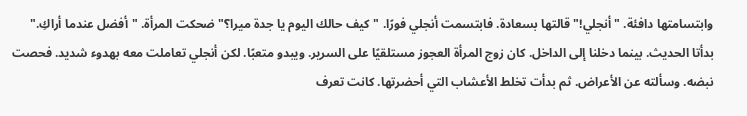وابتسامتها دافئة. "أنجلي!" قالتها بسعادة. فابتسمت أنجلي فورًا. "كيف حالك اليوم يا جدة ميرا؟" ضحكت المرأة. "أفضل عندما أراكِ." بدأتا الحديث. بينما دخلنا إلى الداخل. كان زوج المرأة العجوز مستلقيًا على السرير. ويبدو متعبًا. لكن أنجلي تعاملت معه بهدوء شديد. فحصت نبضه. وسألته عن الأعراض. ثم بدأت تخلط الأعشاب التي أحضرتها. كانت تعرف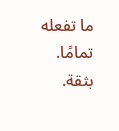ما تفعله تمامًا. بثقة.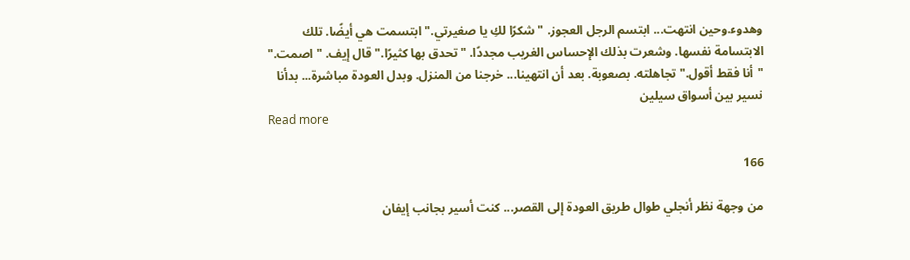وهدوء.وحين انتهت... ابتسم الرجل العجوز. "شكرًا لكِ يا صغيرتي." ابتسمت هي أيضًا. تلك الابتسامة نفسها. وشعرت بذلك الإحساس الغريب مجددًا. "تحدق بها كثيرًا." قال إيف. "اصمت." "أنا فقط أقول." تجاهلته. بصعوبة. بعد أن انتهينا... خرجنا من المنزل. وبدل العودة مباشرة... بدأنا نسير بين أسواق سيلين
Read more

166

من وجهة نظر أنجلي طوال طريق العودة إلى القصر... كنت أسير بجانب إيفان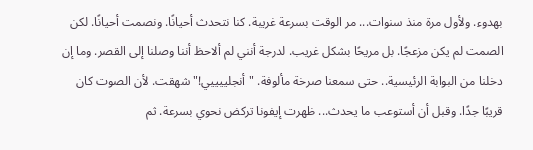بهدوء. ولأول مرة منذ سنوات... مر الوقت بسرعة غريبة. كنا نتحدث أحيانًا. ونصمت أحيانًا. لكن الصمت لم يكن مزعجًا. بل مريحًا بشكل غريب. لدرجة أنني لم ألاحظ أننا وصلنا إلى القصر. وما إن دخلنا من البوابة الرئيسية.. حتى سمعنا صرخة مألوفة. "أنجلييييي!" شهقت. لأن الصوت كان قريبًا جدًا. وقبل أن أستوعب ما يحدث... ظهرت إيفونا تركض نحوي بسرعة. ثم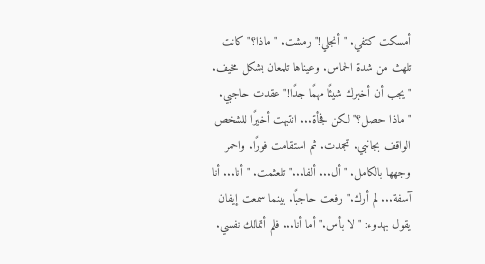أمسكت كتفي. "أنجلي!" رمشت. "ماذا؟" كانت تلهث من شدة الحماس. وعيناها تلمعان بشكل مخيف. "يجب أن أخبرك شيئًا مهمًا جدًا!" عقدت حاجبي. "ماذا حصل؟" لكن فجأة... انتبهت أخيرًا للشخص الواقف بجانبي. تجمدت. ثم استقامت فورًا. واحمر وجهها بالكامل. "أل... ألفا..." تلعثمت. "أنا... أنا آسفة... لم أرك." رفعت حاجبًا. بينما سمعت إيفان يقول بهدوء: "لا بأس." أما أنا... فلم أتمالك نفسي.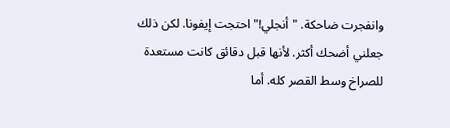وانفجرت ضاحكة. "أنجلي!" احتجت إيفونا. لكن ذلك جعلني أضحك أكثر. لأنها قبل دقائق كانت مستعدة للصراخ وسط القصر كله. أما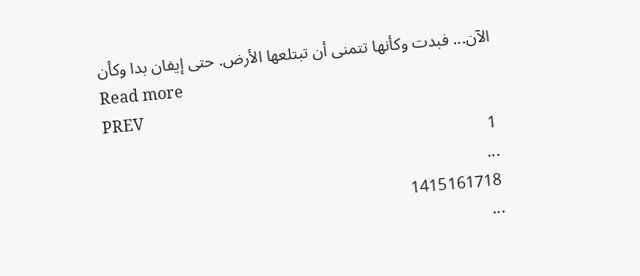الآن... فبدت وكأنها تتمنى أن تبتلعها الأرض. حتى إيفان بدا وكأن
Read more
PREV
1
...
1415161718
...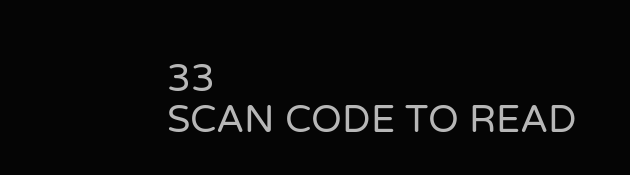33
SCAN CODE TO READ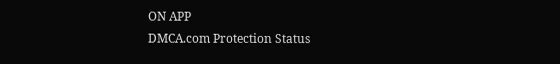ON APP
DMCA.com Protection Status